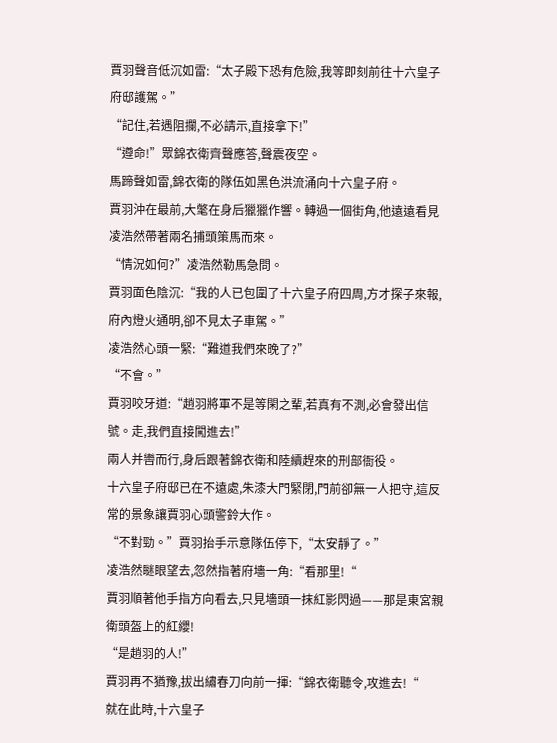賈羽聲音低沉如雷:“太子殿下恐有危險,我等即刻前往十六皇子府邸護駕。”
“記住,若遇阻攔,不必請示,直接拿下!”
“遵命!”眾錦衣衛齊聲應答,聲震夜空。
馬蹄聲如雷,錦衣衛的隊伍如黑色洪流涌向十六皇子府。
賈羽沖在最前,大氅在身后獵獵作響。轉過一個街角,他遠遠看見凌浩然帶著兩名捕頭策馬而來。
“情況如何?”凌浩然勒馬急問。
賈羽面色陰沉:“我的人已包圍了十六皇子府四周,方才探子來報,府內燈火通明,卻不見太子車駕。”
凌浩然心頭一緊:“難道我們來晚了?”
“不會。”
賈羽咬牙道:“趙羽將軍不是等閑之輩,若真有不測,必會發出信號。走,我們直接闖進去!”
兩人并轡而行,身后跟著錦衣衛和陸續趕來的刑部衙役。
十六皇子府邸已在不遠處,朱漆大門緊閉,門前卻無一人把守,這反常的景象讓賈羽心頭警鈴大作。
“不對勁。”賈羽抬手示意隊伍停下,“太安靜了。”
凌浩然瞇眼望去,忽然指著府墻一角:“看那里!“
賈羽順著他手指方向看去,只見墻頭一抹紅影閃過——那是東宮親衛頭盔上的紅纓!
“是趙羽的人!”
賈羽再不猶豫,拔出繡春刀向前一揮:“錦衣衛聽令,攻進去!“
就在此時,十六皇子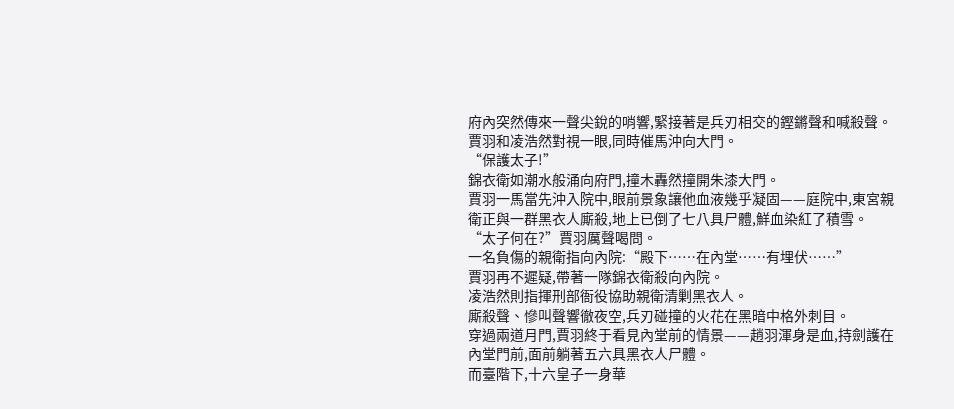府內突然傳來一聲尖銳的哨響,緊接著是兵刃相交的鏗鏘聲和喊殺聲。
賈羽和凌浩然對視一眼,同時催馬沖向大門。
“保護太子!”
錦衣衛如潮水般涌向府門,撞木轟然撞開朱漆大門。
賈羽一馬當先沖入院中,眼前景象讓他血液幾乎凝固——庭院中,東宮親衛正與一群黑衣人廝殺,地上已倒了七八具尸體,鮮血染紅了積雪。
“太子何在?”賈羽厲聲喝問。
一名負傷的親衛指向內院:“殿下……在內堂……有埋伏……”
賈羽再不遲疑,帶著一隊錦衣衛殺向內院。
凌浩然則指揮刑部衙役協助親衛清剿黑衣人。
廝殺聲、慘叫聲響徹夜空,兵刃碰撞的火花在黑暗中格外刺目。
穿過兩道月門,賈羽終于看見內堂前的情景——趙羽渾身是血,持劍護在內堂門前,面前躺著五六具黑衣人尸體。
而臺階下,十六皇子一身華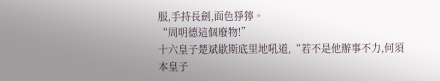服,手持長劍,面色猙獰。
“周明德這個廢物!”
十六皇子楚斌歇斯底里地吼道,“若不是他辦事不力,何須本皇子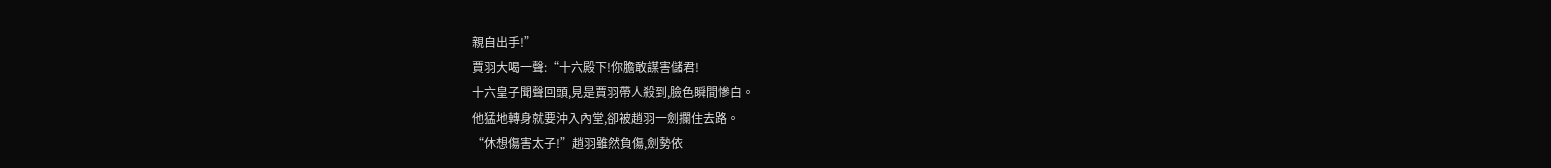親自出手!”
賈羽大喝一聲:“十六殿下!你膽敢謀害儲君!
十六皇子聞聲回頭,見是賈羽帶人殺到,臉色瞬間慘白。
他猛地轉身就要沖入內堂,卻被趙羽一劍攔住去路。
“休想傷害太子!”趙羽雖然負傷,劍勢依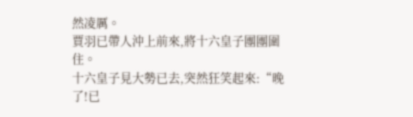然凌厲。
賈羽已帶人沖上前來,將十六皇子團團圍住。
十六皇子見大勢已去,突然狂笑起來:“晚了!已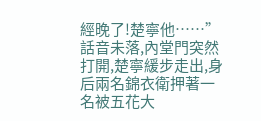經晚了!楚寧他……”
話音未落,內堂門突然打開,楚寧緩步走出,身后兩名錦衣衛押著一名被五花大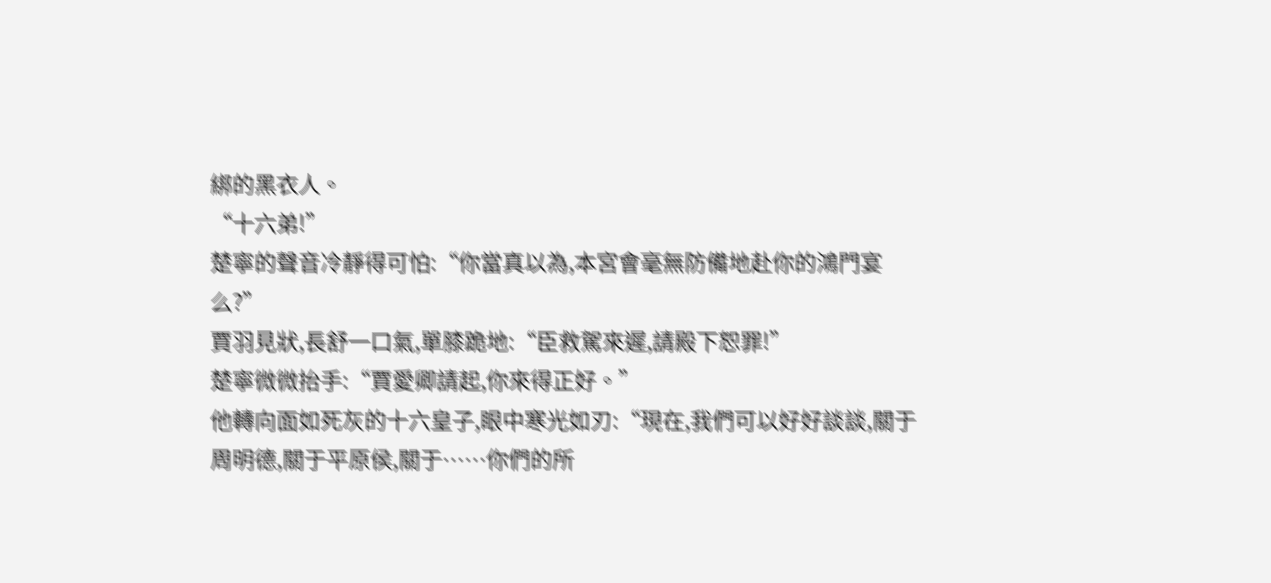綁的黑衣人。
“十六弟!”
楚寧的聲音冷靜得可怕:“你當真以為,本宮會毫無防備地赴你的鴻門宴么?”
賈羽見狀,長舒一口氣,單膝跪地:“臣救駕來遲,請殿下恕罪!”
楚寧微微抬手:“賈愛卿請起,你來得正好。”
他轉向面如死灰的十六皇子,眼中寒光如刃:“現在,我們可以好好談談,關于周明德,關于平原侯,關于……你們的所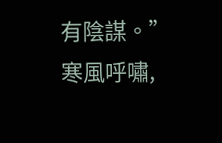有陰謀。”
寒風呼嘯,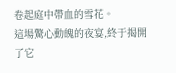卷起庭中帶血的雪花。
這場驚心動魄的夜宴,終于揭開了它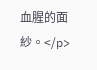血腥的面紗。</p>